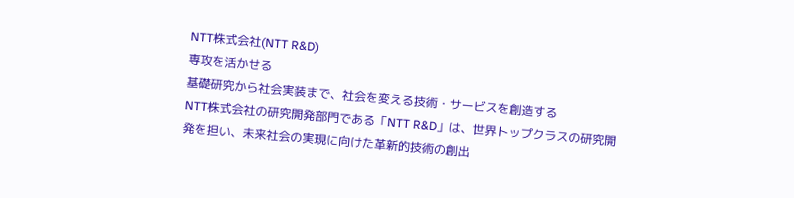NTT株式会社(NTT R&D)
専攻を活かせる
基礎研究から社会実装まで、社会を変える技術・サービスを創造する
NTT株式会社の研究開発部門である「NTT R&D」は、世界トップクラスの研究開発を担い、未来社会の実現に向けた革新的技術の創出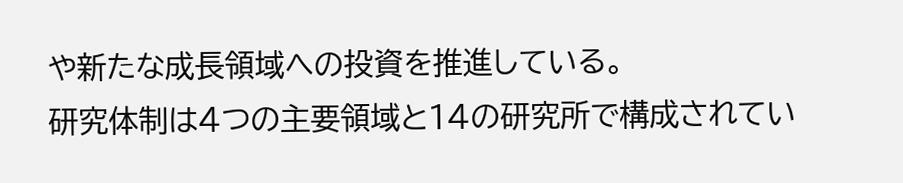や新たな成長領域への投資を推進している。
研究体制は4つの主要領域と14の研究所で構成されてい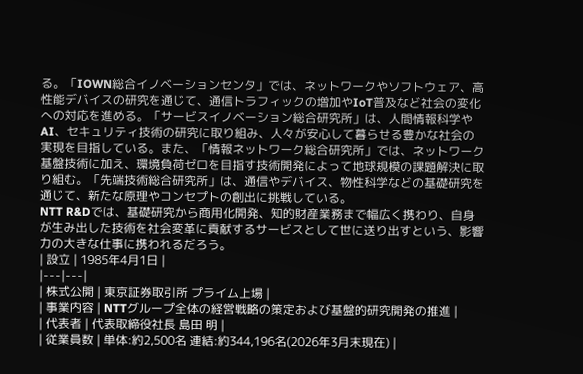る。「IOWN総合イノベーションセンタ」では、ネットワークやソフトウェア、高性能デバイスの研究を通じて、通信トラフィックの増加やIoT普及など社会の変化への対応を進める。「サービスイノベーション総合研究所」は、人間情報科学やAI、セキュリティ技術の研究に取り組み、人々が安心して暮らせる豊かな社会の実現を目指している。また、「情報ネットワーク総合研究所」では、ネットワーク基盤技術に加え、環境負荷ゼロを目指す技術開発によって地球規模の課題解決に取り組む。「先端技術総合研究所」は、通信やデバイス、物性科学などの基礎研究を通じて、新たな原理やコンセプトの創出に挑戦している。
NTT R&Dでは、基礎研究から商用化開発、知的財産業務まで幅広く携わり、自身が生み出した技術を社会変革に貢献するサービスとして世に送り出すという、影響力の大きな仕事に携われるだろう。
| 設立 | 1985年4月1日 |
|---|---|
| 株式公開 | 東京証券取引所 プライム上場 |
| 事業内容 | NTTグループ全体の経営戦略の策定および基盤的研究開発の推進 |
| 代表者 | 代表取締役社長 島田 明 |
| 従業員数 | 単体:約2,500名 連結:約344,196名(2026年3月末現在) |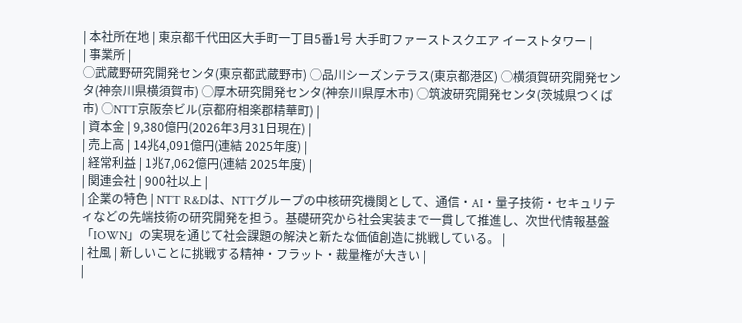| 本社所在地 | 東京都千代田区大手町一丁目5番1号 大手町ファーストスクエア イーストタワー |
| 事業所 |
◯武蔵野研究開発センタ(東京都武蔵野市) ◯品川シーズンテラス(東京都港区) ◯横須賀研究開発センタ(神奈川県横須賀市) ◯厚木研究開発センタ(神奈川県厚木市) ◯筑波研究開発センタ(茨城県つくば市) ◯NTT京阪奈ビル(京都府相楽郡精華町) |
| 資本金 | 9,380億円(2026年3月31日現在) |
| 売上高 | 14兆4,091億円(連結 2025年度) |
| 経常利益 | 1兆7,062億円(連結 2025年度) |
| 関連会社 | 900社以上 |
| 企業の特色 | NTT R&Dは、NTTグループの中核研究機関として、通信・AI・量子技術・セキュリティなどの先端技術の研究開発を担う。基礎研究から社会実装まで一貫して推進し、次世代情報基盤「IOWN」の実現を通じて社会課題の解決と新たな価値創造に挑戦している。 |
| 社風 | 新しいことに挑戦する精神・フラット・裁量権が大きい |
|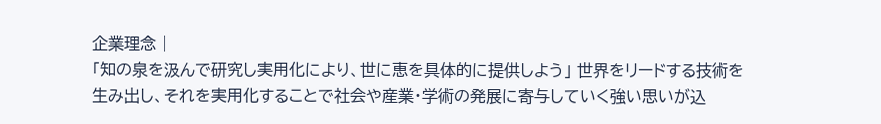企業理念 |
「知の泉を汲んで研究し実用化により、世に恵を具体的に提供しよう」 世界をリードする技術を生み出し、それを実用化することで社会や産業・学術の発展に寄与していく強い思いが込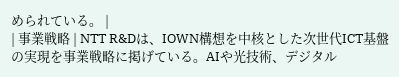められている。 |
| 事業戦略 | NTT R&Dは、IOWN構想を中核とした次世代ICT基盤の実現を事業戦略に掲げている。AIや光技術、デジタル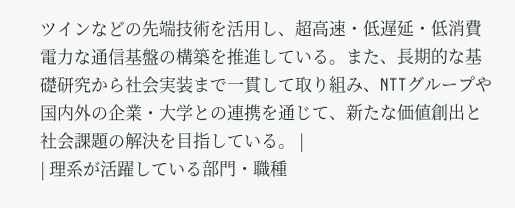ツインなどの先端技術を活用し、超高速・低遅延・低消費電力な通信基盤の構築を推進している。また、長期的な基礎研究から社会実装まで一貫して取り組み、NTTグループや国内外の企業・大学との連携を通じて、新たな価値創出と社会課題の解決を目指している。 |
| 理系が活躍している部門・職種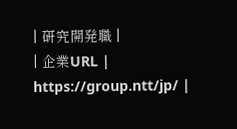| 研究開発職 |
| 企業URL |
https://group.ntt/jp/ |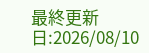最終更新日:2026/08/10